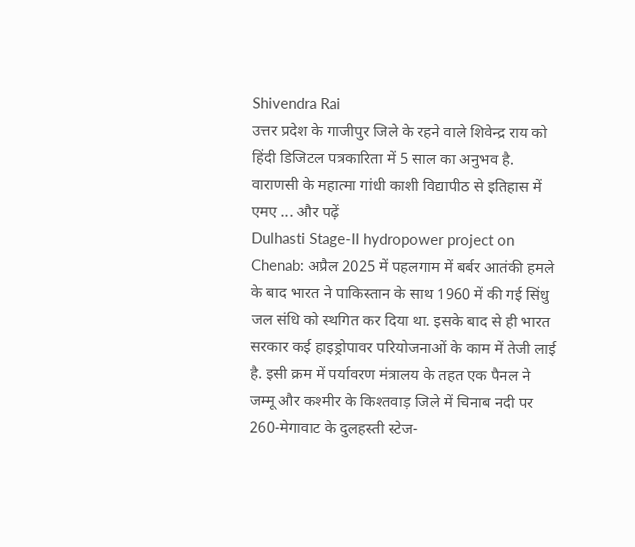Shivendra Rai
उत्तर प्रदेश के गाजीपुर जिले के रहने वाले शिवेन्द्र राय को हिंदी डिजिटल पत्रकारिता में 5 साल का अनुभव है. वाराणसी के महात्मा गांधी काशी विद्यापीठ से इतिहास में एमए ... और पढ़ें
Dulhasti Stage-II hydropower project on Chenab: अप्रैल 2025 में पहलगाम में बर्बर आतंकी हमले के बाद भारत ने पाकिस्तान के साथ 1960 में की गई सिंधु जल संधि को स्थगित कर दिया था. इसके बाद से ही भारत सरकार कई हाइड्रोपावर परियोजनाओं के काम में तेजी लाई है. इसी क्रम में पर्यावरण मंत्रालय के तहत एक पैनल ने जम्मू और कश्मीर के किश्तवाड़ जिले में चिनाब नदी पर 260-मेगावाट के दुलहस्ती स्टेज-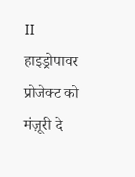II हाइड्रोपावर प्रोजेक्ट को मंज़ूरी दे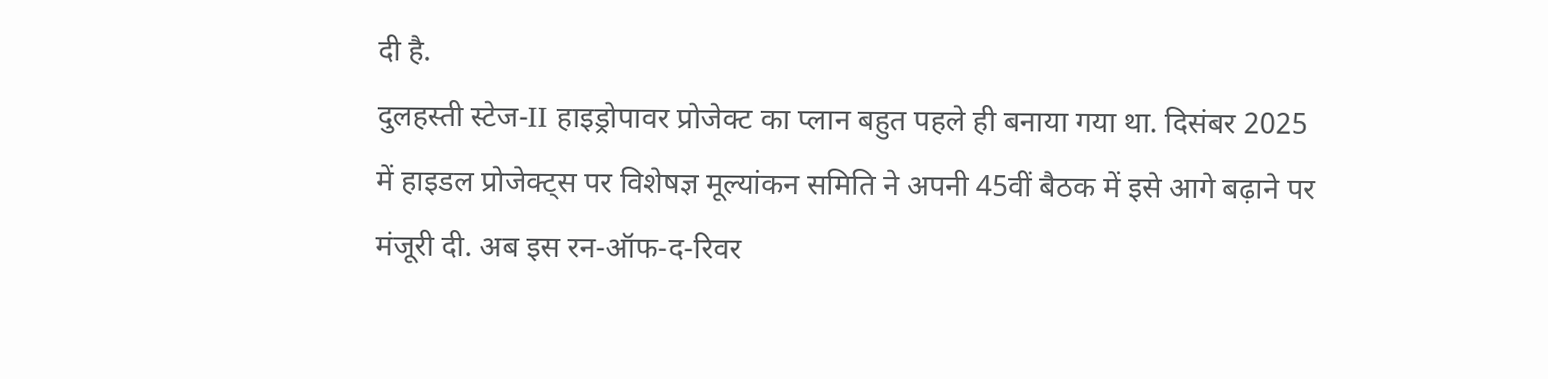दी है.
दुलहस्ती स्टेज-II हाइड्रोपावर प्रोजेक्ट का प्लान बहुत पहले ही बनाया गया था. दिसंबर 2025 में हाइडल प्रोजेक्ट्स पर विशेषज्ञ मूल्यांकन समिति ने अपनी 45वीं बैठक में इसे आगे बढ़ाने पर मंजूरी दी. अब इस रन-ऑफ-द-रिवर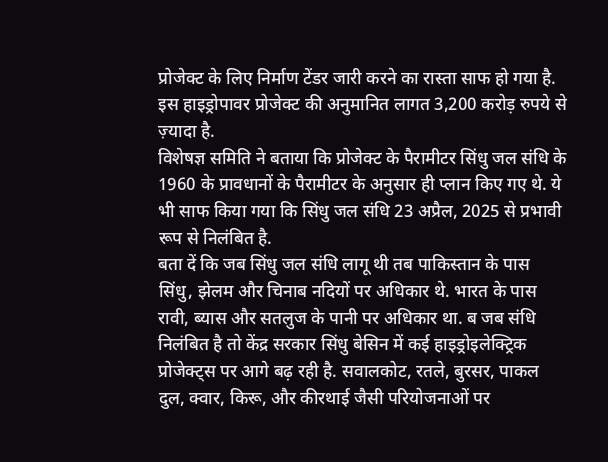प्रोजेक्ट के लिए निर्माण टेंडर जारी करने का रास्ता साफ हो गया है. इस हाइड्रोपावर प्रोजेक्ट की अनुमानित लागत 3,200 करोड़ रुपये से ज़्यादा है.
विशेषज्ञ समिति ने बताया कि प्रोजेक्ट के पैरामीटर सिंधु जल संधि के 1960 के प्रावधानों के पैरामीटर के अनुसार ही प्लान किए गए थे. ये भी साफ किया गया कि सिंधु जल संधि 23 अप्रैल, 2025 से प्रभावी रूप से निलंबित है.
बता दें कि जब सिंधु जल संधि लागू थी तब पाकिस्तान के पास सिंधु, झेलम और चिनाब नदियों पर अधिकार थे. भारत के पास रावी, ब्यास और सतलुज के पानी पर अधिकार था. ब जब संधि निलंबित है तो केंद्र सरकार सिंधु बेसिन में कई हाइड्रोइलेक्ट्रिक प्रोजेक्ट्स पर आगे बढ़ रही है. सवालकोट, रतले, बुरसर, पाकल दुल, क्वार, किरू, और कीरथाई जैसी परियोजनाओं पर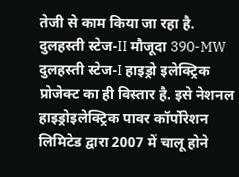तेजी से काम किया जा रहा है.
दुलहस्ती स्टेज-II मौजूदा 390-MW दुलहस्ती स्टेज-I हाइड्रो इलेक्ट्रिक प्रोजेक्ट का ही विस्तार है. इसे नेशनल हाइड्रोइलेक्ट्रिक पावर कॉर्पोरेशन लिमिटेड द्वारा 2007 में चालू होने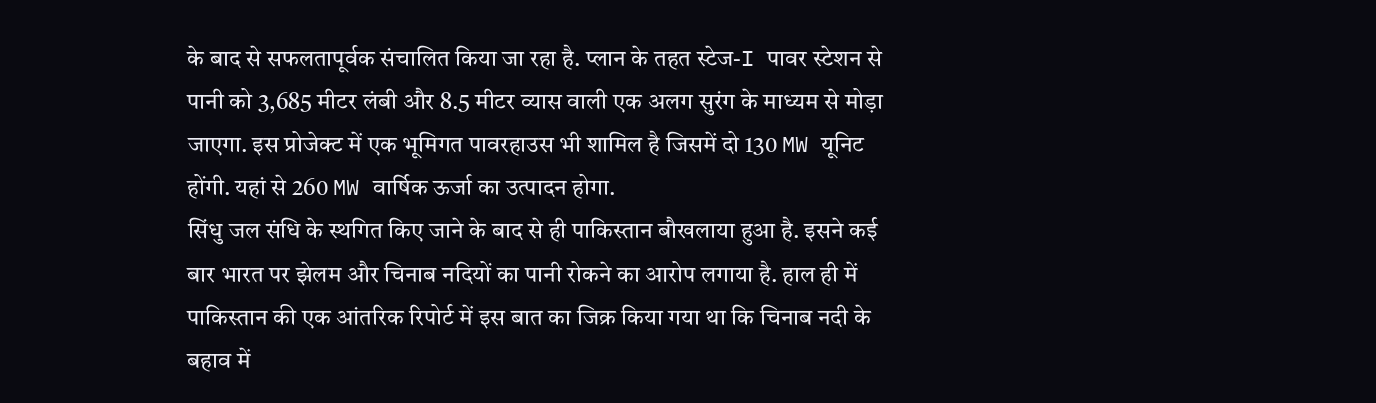के बाद से सफलतापूर्वक संचालित किया जा रहा है. प्लान के तहत स्टेज-I पावर स्टेशन से पानी को 3,685 मीटर लंबी और 8.5 मीटर व्यास वाली एक अलग सुरंग के माध्यम से मोड़ा जाएगा. इस प्रोजेक्ट में एक भूमिगत पावरहाउस भी शामिल है जिसमें दो 130 MW यूनिट होंगी. यहां से 260 MW वार्षिक ऊर्जा का उत्पादन होगा.
सिंधु जल संधि के स्थगित किए जाने के बाद से ही पाकिस्तान बौखलाया हुआ है. इसने कई बार भारत पर झेलम और चिनाब नदियों का पानी रोकने का आरोप लगाया है. हाल ही में पाकिस्तान की एक आंतरिक रिपोर्ट में इस बात का जिक्र किया गया था कि चिनाब नदी के बहाव में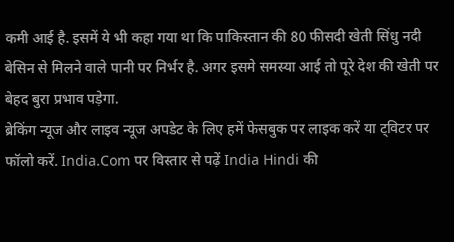कमी आई है. इसमें ये भी कहा गया था कि पाकिस्तान की 80 फीसदी खेती सिंधु नदी बेसिन से मिलने वाले पानी पर निर्भर है. अगर इसमे समस्या आई तो पूरे देश की खेती पर बेहद बुरा प्रभाव पड़ेगा.
ब्रेकिंग न्यूज और लाइव न्यूज अपडेट के लिए हमें फेसबुक पर लाइक करें या ट्विटर पर फॉलो करें. India.Com पर विस्तार से पढ़ें India Hindi की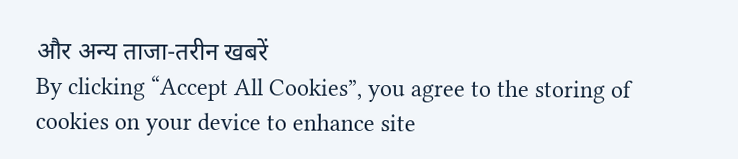और अन्य ताजा-तरीन खबरें
By clicking “Accept All Cookies”, you agree to the storing of cookies on your device to enhance site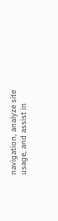navigation, analyze site usage, and assist in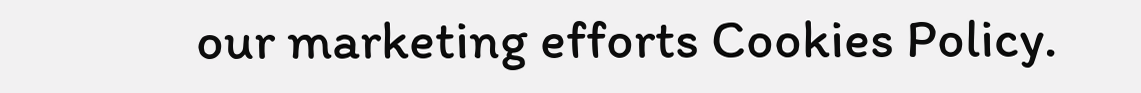our marketing efforts Cookies Policy.